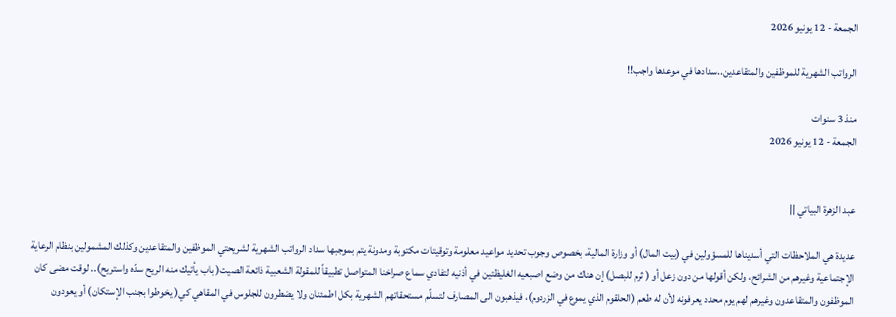الجمعة - 12 يونيو 2026

الرواتب الشهرية للموظفين والمتقاعدين..سدادها في موعدها واجب!!

منذ 3 سنوات
الجمعة - 12 يونيو 2026


عبد الزهرة البياتي ||

عديدة هي الملاحظات التي أسديناها للمسؤولين في (بيت المال) أو وزارة المالية، بخصوص وجوب تحديد مواعيد معلومة وتوقيتات مكتوبة ومدونة يتم بموجبها سداد الرواتب الشهرية لشريحتي الموظفين والمتقاعدين وكذلك المشمولين بنظام الرعاية الإجتماعية وغيرهم من الشرائح، ولكن أقولها من دون زعل أو ( ثرم للبصل) إن هناك من وضع اصبعيه الغليظتين في أذنيه لتفادي سماع صراخنا المتواصل تطبيقاً للمقولة الشعبية ذائعة الصيت( باب يأتيك منه الريح سدّه واستريح).. لوقت مضى كان الموظفون والمتقاعدون وغيرهم لهم يوم محدد يعرفونه لأن له طعم (الحلقوم الذي يموع في الزردوم)، فيذهبون الى المصارف لتسلّم مستحقاتهم الشهرية بكل اطمئنان ولا يضطرون للجلوس في المقاهي كي( يخوطوا بجنب الإستكان) أو يعودون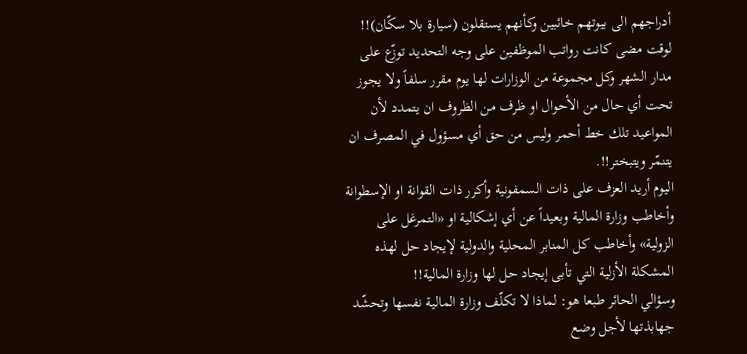أدراجهم الى بيوتهم خائبين وكأنهم يستقلون (سيارة بلا سكّان)!!
لوقت مضى كانت رواتب الموظفين على وجه التحديد توزّع على مدار الشهر وكل مجموعة من الوزارات لها يوم مقرر سلفاً ولا يجوز تحت أي حال من الأحوال او ظرف من الظروف ان يتمدد لأن المواعيد تلك خط أحمر وليس من حق أي مسؤول في المصرف ان يتنمّر ويتبختر!!.
اليوم أريد العزف على ذات السمفونية وأكرر ذات القوانة او الإسطوانة وأخاطب وزارة المالية وبعيداً عن أي إشكالية او «التمرغل على الزولية» وأخاطب كل المنابر المحلية والدولية لإيجاد حل لهذه المشكلة الأزلية التي تأبى إيجاد حل لها وزارة المالية!!
وسؤالي الحائر طبعا هو: لماذا لا تكلّف وزارة المالية نفسها وتحشّد جهابذتها لأجل وضع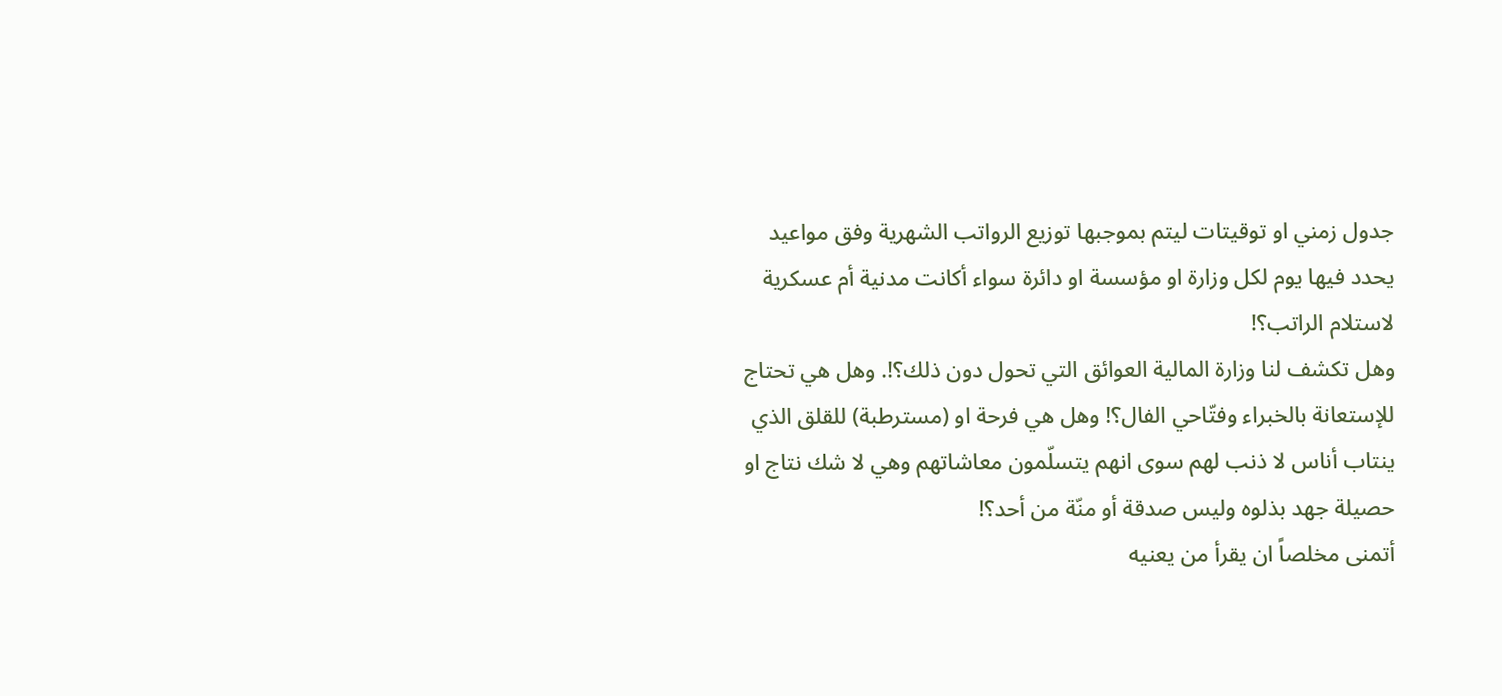جدول زمني او توقيتات ليتم بموجبها توزيع الرواتب الشهرية وفق مواعيد يحدد فيها يوم لكل وزارة او مؤسسة او دائرة سواء أكانت مدنية أم عسكرية لاستلام الراتب؟!
وهل تكشف لنا وزارة المالية العوائق التي تحول دون ذلك؟!. وهل هي تحتاج للإستعانة بالخبراء وفتّاحي الفال؟! وهل هي فرحة او (مسترطبة) للقلق الذي ينتاب أناس لا ذنب لهم سوى انهم يتسلّمون معاشاتهم وهي لا شك نتاج او حصيلة جهد بذلوه وليس صدقة أو منّة من أحد؟!
أتمنى مخلصاً ان يقرأ من يعنيه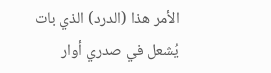الأمر هذا (الدرد) الذي بات يُشعل في صدري أوار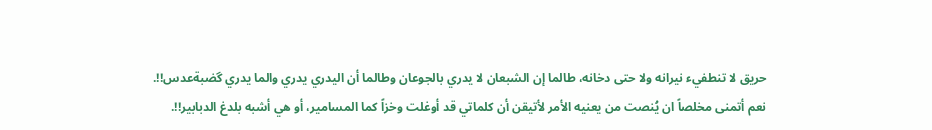حريق لا تنطفيء نيرانه ولا حتى دخانه، طالما إن الشبعان لا يدري بالجوعان وطالما أن اليدري يدري والما يدري گضبةعدس!!.
نعم أتمنى مخلصاً ان يُنصت من يعنيه الأمر لأتيقن أن كلماتي قد أوغلت وخزاً كما المسامير، أو هي أشبه بلدغ الدبابير!!.